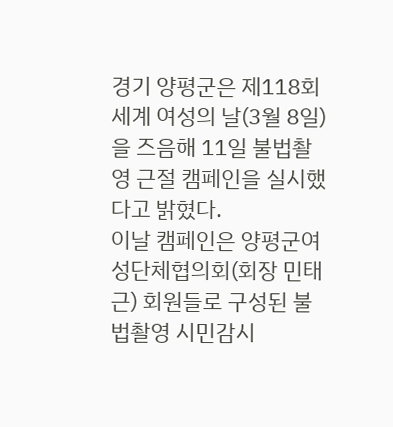경기 양평군은 제118회 세계 여성의 날(3월 8일)을 즈음해 11일 불법촬영 근절 캠페인을 실시했다고 밝혔다.
이날 캠페인은 양평군여성단체협의회(회장 민태근) 회원들로 구성된 불법촬영 시민감시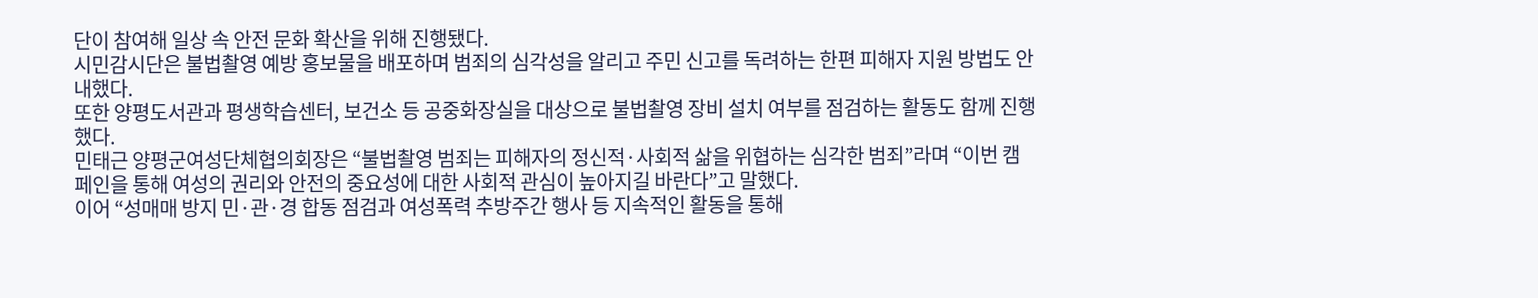단이 참여해 일상 속 안전 문화 확산을 위해 진행됐다.
시민감시단은 불법촬영 예방 홍보물을 배포하며 범죄의 심각성을 알리고 주민 신고를 독려하는 한편 피해자 지원 방법도 안내했다.
또한 양평도서관과 평생학습센터, 보건소 등 공중화장실을 대상으로 불법촬영 장비 설치 여부를 점검하는 활동도 함께 진행했다.
민태근 양평군여성단체협의회장은 “불법촬영 범죄는 피해자의 정신적·사회적 삶을 위협하는 심각한 범죄”라며 “이번 캠페인을 통해 여성의 권리와 안전의 중요성에 대한 사회적 관심이 높아지길 바란다”고 말했다.
이어 “성매매 방지 민·관·경 합동 점검과 여성폭력 추방주간 행사 등 지속적인 활동을 통해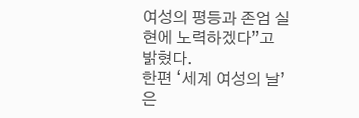여성의 평등과 존엄 실현에 노력하겠다”고 밝혔다.
한편 ‘세계 여성의 날’은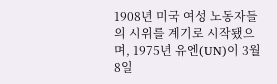1908년 미국 여성 노동자들의 시위를 계기로 시작됐으며, 1975년 유엔(UN)이 3월 8일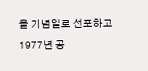을 기념일로 선포하고 1977년 공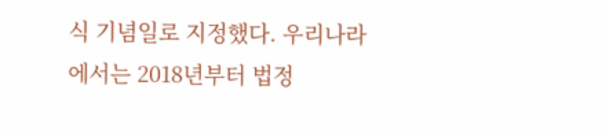식 기념일로 지정했다. 우리나라에서는 2018년부터 법정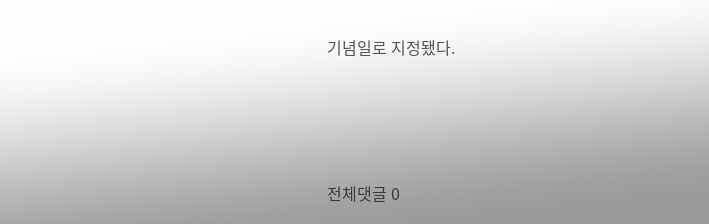기념일로 지정됐다.




전체댓글 0